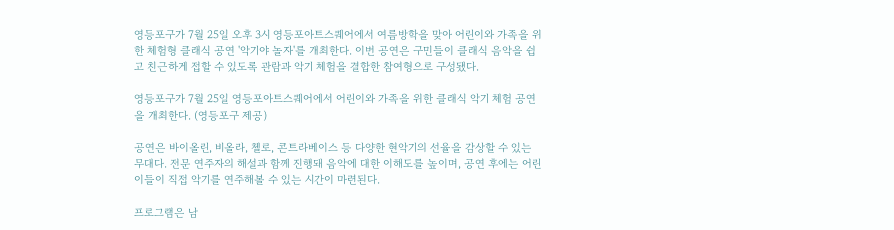영등포구가 7월 25일 오후 3시 영등포아트스퀘어에서 여름방학을 맞아 어린이와 가족을 위한 체험형 클래식 공연 '악기야 놀자'를 개최한다. 이번 공연은 구민들이 클래식 음악을 쉽고 친근하게 접할 수 있도록 관람과 악기 체험을 결합한 참여형으로 구성됐다.

영등포구가 7월 25일 영등포아트스퀘어에서 어린이와 가족을 위한 클래식 악기 체험 공연을 개최한다. (영등포구 제공)

공연은 바이올린, 비올라, 첼로, 콘트라베이스 등 다양한 현악기의 선율을 감상할 수 있는 무대다. 전문 연주자의 해설과 함께 진행돼 음악에 대한 이해도를 높이며, 공연 후에는 어린이들이 직접 악기를 연주해볼 수 있는 시간이 마련된다.

프로그램은 남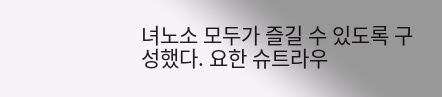녀노소 모두가 즐길 수 있도록 구성했다. 요한 슈트라우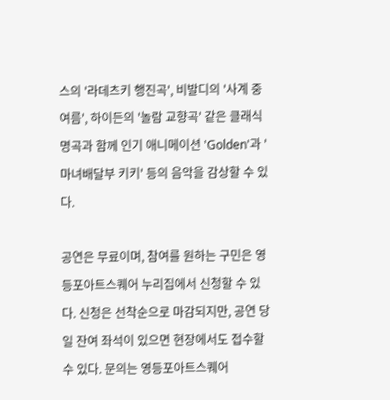스의 '라데츠키 행진곡', 비발디의 '사계 중 여름', 하이든의 '놀람 교향곡' 같은 클래식 명곡과 함께 인기 애니메이션 'Golden'과 '마녀배달부 키키' 등의 음악을 감상할 수 있다.

공연은 무료이며, 참여를 원하는 구민은 영등포아트스퀘어 누리집에서 신청할 수 있다. 신청은 선착순으로 마감되지만, 공연 당일 잔여 좌석이 있으면 현장에서도 접수할 수 있다. 문의는 영등포아트스퀘어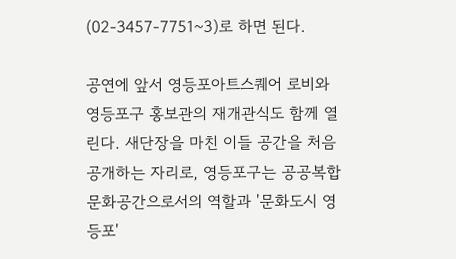(02-3457-7751~3)로 하면 된다.

공연에 앞서 영등포아트스퀘어 로비와 영등포구 홍보관의 재개관식도 함께 열린다. 새단장을 마친 이들 공간을 처음 공개하는 자리로, 영등포구는 공공복합문화공간으로서의 역할과 '문화도시 영등포'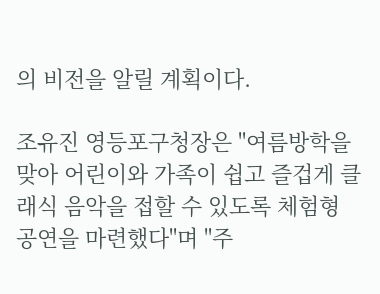의 비전을 알릴 계획이다.

조유진 영등포구청장은 "여름방학을 맞아 어린이와 가족이 쉽고 즐겁게 클래식 음악을 접할 수 있도록 체험형 공연을 마련했다"며 "주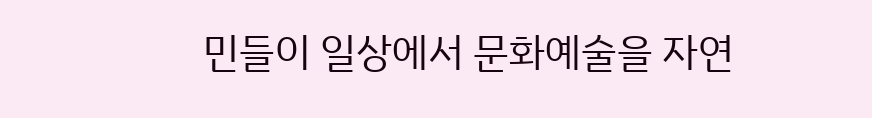민들이 일상에서 문화예술을 자연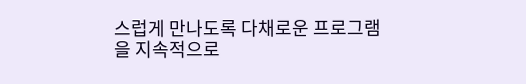스럽게 만나도록 다채로운 프로그램을 지속적으로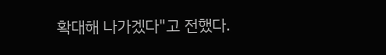확대해 나가겠다"고 전했다.